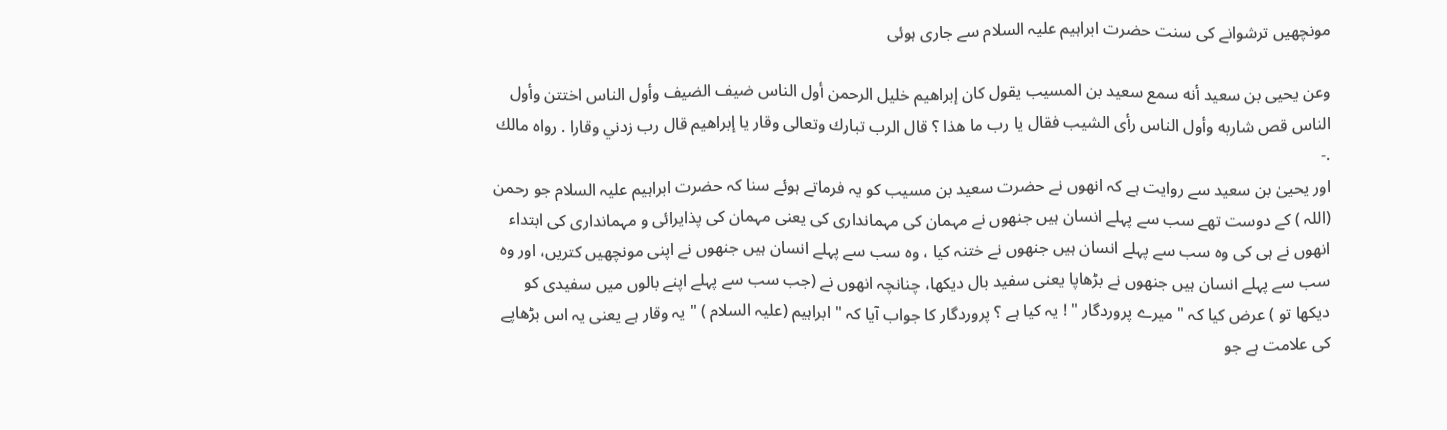مونچھیں ترشوانے کی سنت حضرت ابراہیم علیہ السلام سے جاری ہوئی

وعن يحيى بن سعيد أنه سمع سعيد بن المسيب يقول كان إبراهيم خليل الرحمن أول الناس ضيف الضيف وأول الناس اختتن وأول الناس قص شاربه وأول الناس رأى الشيب فقال يا رب ما هذا ؟ قال الرب تبارك وتعالى وقار يا إبراهيم قال رب زدني وقارا . رواه مالك .-
اور یحییٰ بن سعید سے روایت ہے کہ انھوں نے حضرت سعید بن مسیب کو یہ فرماتے ہوئے سنا کہ حضرت ابراہیم علیہ السلام جو رحمن (اللہ ) کے دوست تھے سب سے پہلے انسان ہیں جنھوں نے مہمان کی مہمانداری کی یعنی مہمان کی پذایرائی و مہمانداری کی ابتداء انھوں نے ہی کی وہ سب سے پہلے انسان ہیں جنھوں نے ختنہ کیا ، وہ سب سے پہلے انسان ہیں جنھوں نے اپنی مونچھیں کتریں، اور وہ سب سے پہلے انسان ہیں جنھوں نے بڑھاپا یعنی سفید بال دیکھا، چنانچہ انھوں نے (جب سب سے پہلے اپنے بالوں میں سفیدی کو دیکھا تو ) عرض کیا کہ " میرے پروردگار " ! یہ کیا ہے ؟ پروردگار کا جواب آیا کہ " ابراہیم (علیہ السلام ) " یہ وقار ہے یعنی یہ اس بڑھاپے کی علامت ہے جو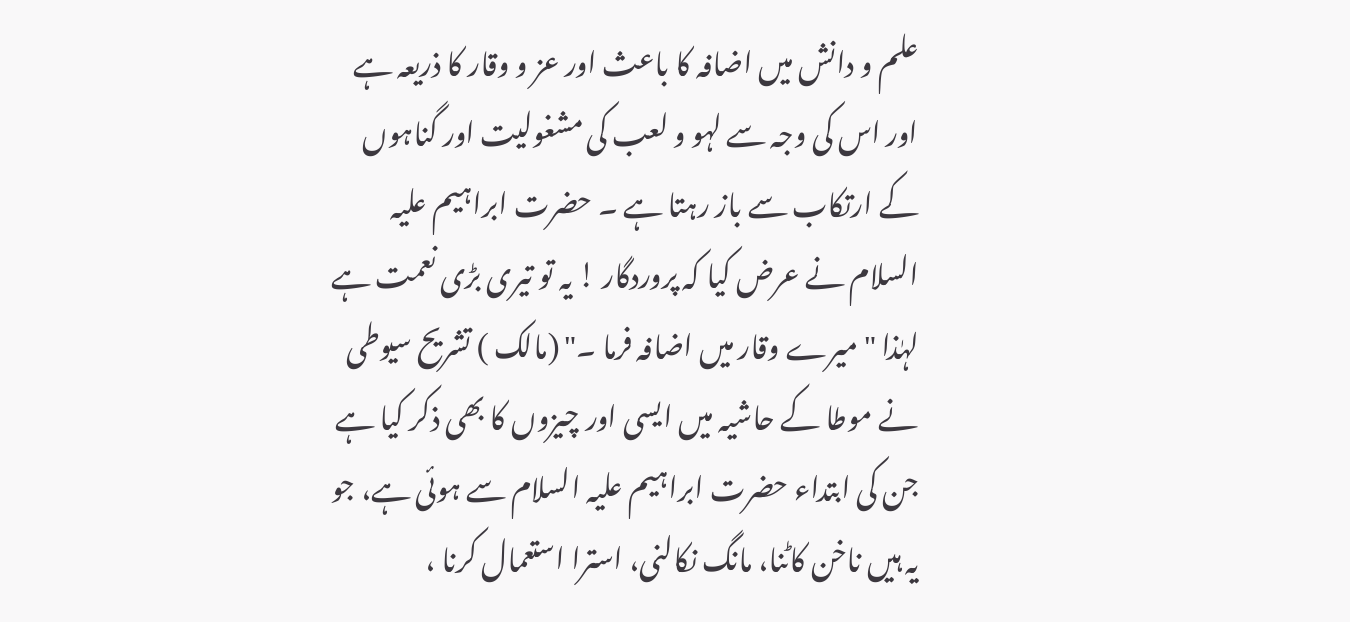علم و دانش میں اضافہ کا باعث اور عز و وقار کا ذریعہ ہے اور اس کی وجہ سے لہو و لعب کی مشغولیت اور گناہوں کے ارتکاب سے باز رہتا ہے ۔ حضرت ابراہیم علیہ السلام نے عرض کیا کہ پروردگار ! یہ تو تیری بڑی نعمت ہے لہٰذا " میرے وقار میں اضافہ فرما ۔" (مالک ) تشریح سیوطی نے موطا کے حاشیہ میں ایسی اور چیزوں کا بھی ذکر کیا ہے جن کی ابتداء حضرت ابراہیم علیہ السلام سے ہوئی ہے، جو یہ ہیں ناخن کاٹنا، مانگ نکالنی، استرا استعمال کرنا ،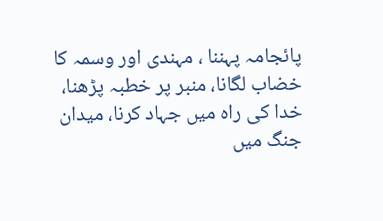پائجامہ پہننا ، مہندی اور وسمہ کا خضاب لگانا، منبر پر خطبہ پڑھنا، خدا کی راہ میں جہاد کرنا، میدان جنگ میں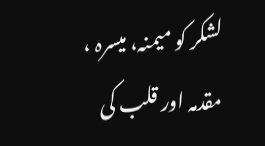لشکر کو میمنہ، میسرہ ، مقدمہ اور قلب کی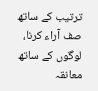ترتیب کے ساتھ صف آراء کرنا، لوگوں کے ساتھ معانقہ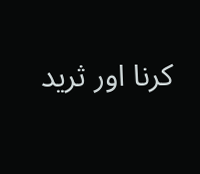کرنا اور ثرید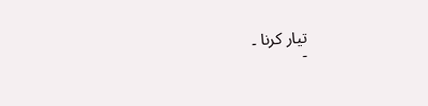تیار کرنا ۔
-